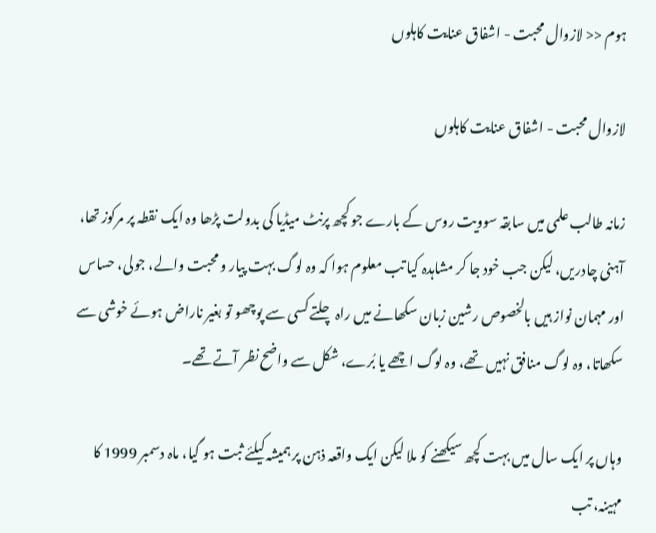ہوم << لازوال محبت - اشفاق عنایت کاہلوں

لازوال محبت - اشفاق عنایت کاہلوں

زمانہ طالب علمی میں سابقہ سوویت روس کے بارے جو کچھ پرنٹ میڈیا کی بدولت پڑھا وہ ایک نقطہ پر مرکوز تھا، آہنی چادریں، لیکن جب خود جا کر مشاہدہ کیا تب معلوم ہوا کہ وہ لوگ بہت پیار و محبت والے، جولی، حساس اور مہمان نواز ہیں بالخصوص رشین زبان سکھانے میں راہ چلتے کسی سے پوچھو تو بغیر ناراض ہوئے خوشی سے سکھاتا، وہ لوگ منافق نہیں تھے، وہ لوگ اچھے یا بُرے، شکل سے واضح نظر آتے تھے۔

وہاں پر ایک سال میں بہت کچھ سیکھنے کو ملا لیکن ایک واقعہ ذہن پر ہمیشہ کیلئے ثبت ہو گیا، ماہ دسمبر 1999 کا مہینہ، تب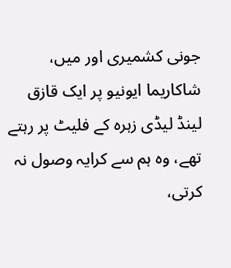جونی کشمیری اور میں، شاکاریما ایونیو پر ایک قازق لینڈ لیڈی زہرہ کے فلیٹ پر رہتے تھے، وہ ہم سے کرایہ وصول نہ کرتی،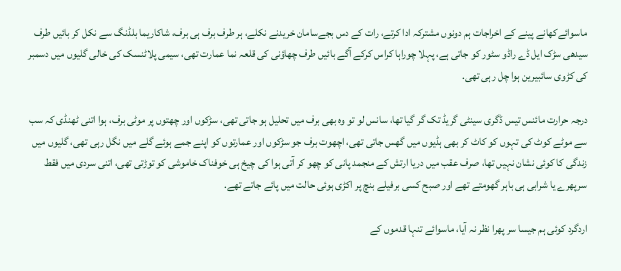ماسوائےکھانے پینے کے اخراجات ہم دونوں مشترکہ ادا کرتے، رات کے دس بجےسامان خریدنے نکلے، ہر طرف برف ہی برف، شاکاریما بلڈنگ سے نکل کر بائیں طرف سیدھی سڑک ایل ڈے راڈو سٹور کو جاتی ہے، پہلا چوراہا کراس کرکے آگے بائیں طرف چھاؤنی کی قلعہ نما عمارت تھی، سیمی پلاٹنسک کی خالی گلیوں میں دسمبر کی کڑوی سائبیرین ہوا چل رہی تھی.

درجہ حرارت مائنس تیس ڈگری سینٹی گریڈ تک گر گیا تھا، سانس لو تو وہ بھی برف میں تحلیل ہو جاتی تھی، سڑکوں اور چھتوں پر موٹی برف، ہوا اتنی ٹھنڈی کہ سب سے موٹے کوٹ کی تہوں کو کاٹ کر بھی ہڈیوں میں گھس جاتی تھی، اچھوت برف جو سڑکوں اور عمارتوں کو اپنے جمے ہوئے گلے میں نگل رہی تھی، گلیوں میں زندگی کا کوئی نشان نہیں تھا، صرف عقب میں دریا ارتش کے منجمد پانی کو چھو کر آتی ہوا کی چیخ ہی خوفناک خاموشی کو توڑتی تھی، اتنی سردی میں فقط سرپھرے یا شرابی ہی باہر گھومتے تھے اور صبح کسی برفیلے بنچ پر اکڑی ہوئی حالت میں پائے جاتے تھے.

اردگرد کوئی ہم جیسا سر پھرا نظر نہ آیا، ماسوائے تنہا قدموں کے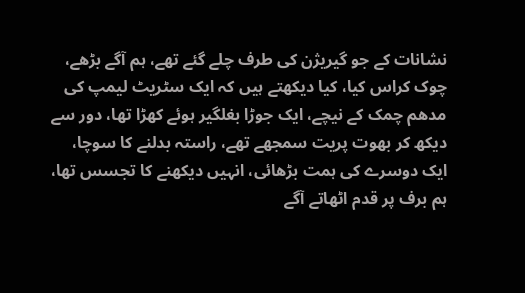نشانات کے جو گیریژن کی طرف چلے گئے تھے، ہم آگے بڑھے، چوک کراس کیا، کیا دیکھتے ہیں کہ ایک سٹریٹ لیمپ کی مدھم چمک کے نیچے، ایک جوڑا بغلگیر ہوئے کھڑا تھا، دور سے دیکھ کر بھوت پریت سمجھے تھے، راستہ بدلنے کا سوچا، ایک دوسرے کی ہمت بڑھائی، انہیں دیکھنے کا تجسس تھا، ہم برف پر قدم اٹھاتے آگے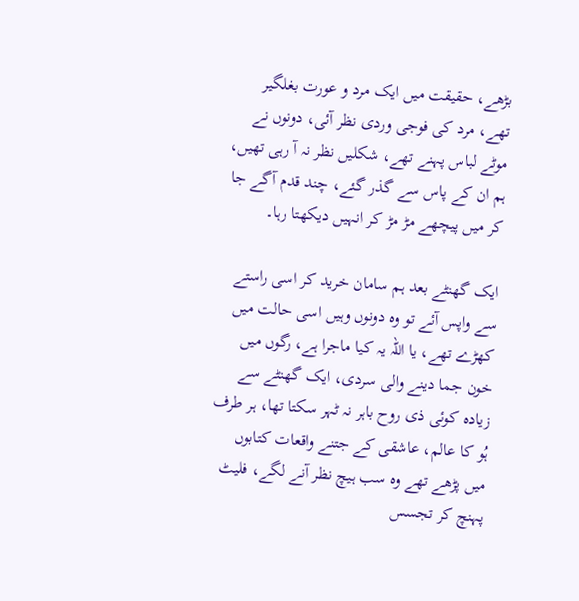بڑھے، حقیقت میں ایک مرد و عورت بغلگیر تھے، مرد کی فوجی وردی نظر آئی، دونوں نے موٹے لباس پہنے تھے، شکلیں نظر نہ آ رہی تھیں، ہم ان کے پاس سے گذر گئے، چند قدم آگے جا کر میں پیچھے مڑ مڑ کر انہیں دیکھتا رہا۔

ایک گھنٹے بعد ہم سامان خرید کر اسی راستے سے واپس آئے تو وہ دونوں وہیں اسی حالت میں کھڑے تھے، یا اللہ یہ کیا ماجرا ہے، رگوں میں خون جما دینے والی سردی، ایک گھنٹے سے زیادہ کوئی ذی روح باہر نہ ٹہر سکتا تھا، ہر طرف ہُو کا عالم، عاشقی کے جتنے واقعات کتابوں میں پڑھے تھے وہ سب ہیچ نظر آنے لگے، فلیٹ پہنچ کر تجسس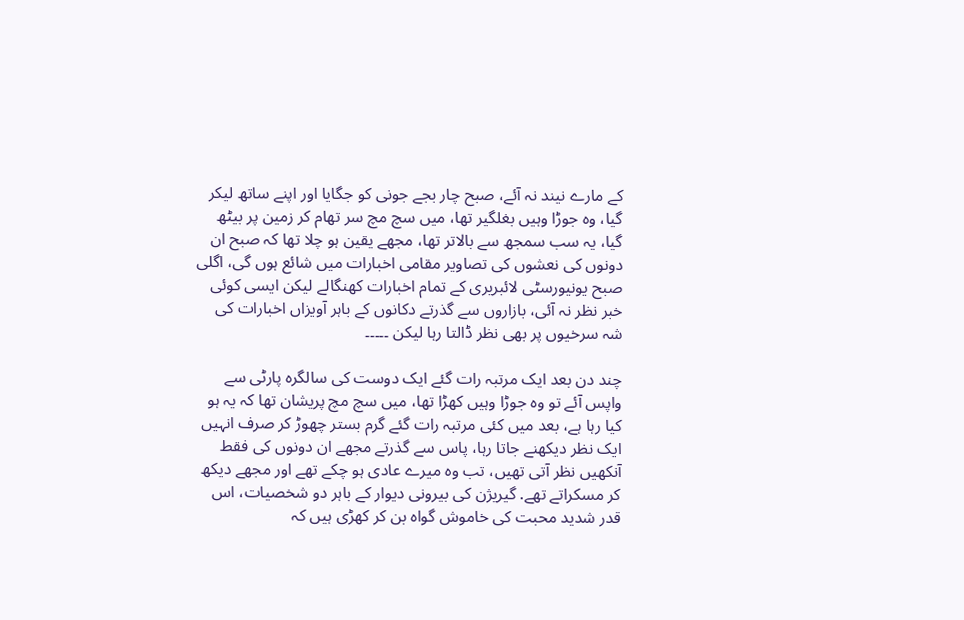کے مارے نیند نہ آئے، صبح چار بجے جونی کو جگایا اور اپنے ساتھ لیکر گیا، وہ جوڑا وہیں بغلگیر تھا، میں سچ مچ سر تھام کر زمین پر بیٹھ گیا، یہ سب سمجھ سے بالاتر تھا، مجھے یقین ہو چلا تھا کہ صبح ان دونوں کی نعشوں کی تصاویر مقامی اخبارات میں شائع ہوں گی، اگلی صبح یونیورسٹی لائبریری کے تمام اخبارات کھنگالے لیکن ایسی کوئی خبر نظر نہ آئی، بازاروں سے گذرتے دکانوں کے باہر آویزاں اخبارات کی شہ سرخیوں پر بھی نظر ڈالتا رہا لیکن ۔۔۔۔۔

چند دن بعد ایک مرتبہ رات گئے ایک دوست کی سالگرہ پارٹی سے واپس آئے تو وہ جوڑا وہیں کھڑا تھا، میں سچ مچ پریشان تھا کہ یہ ہو کیا رہا ہے، بعد میں کئی مرتبہ رات گئے گرم بستر چھوڑ کر صرف انہیں ایک نظر دیکھنے جاتا رہا، پاس سے گذرتے مجھے ان دونوں کی فقط آنکھیں نظر آتی تھیں، تب وہ میرے عادی ہو چکے تھے اور مجھے دیکھ کر مسکراتے تھے. گیریژن کی بیرونی دیوار کے باہر دو شخصیات، اس قدر شدید محبت کی خاموش گواہ بن کر کھڑی ہیں کہ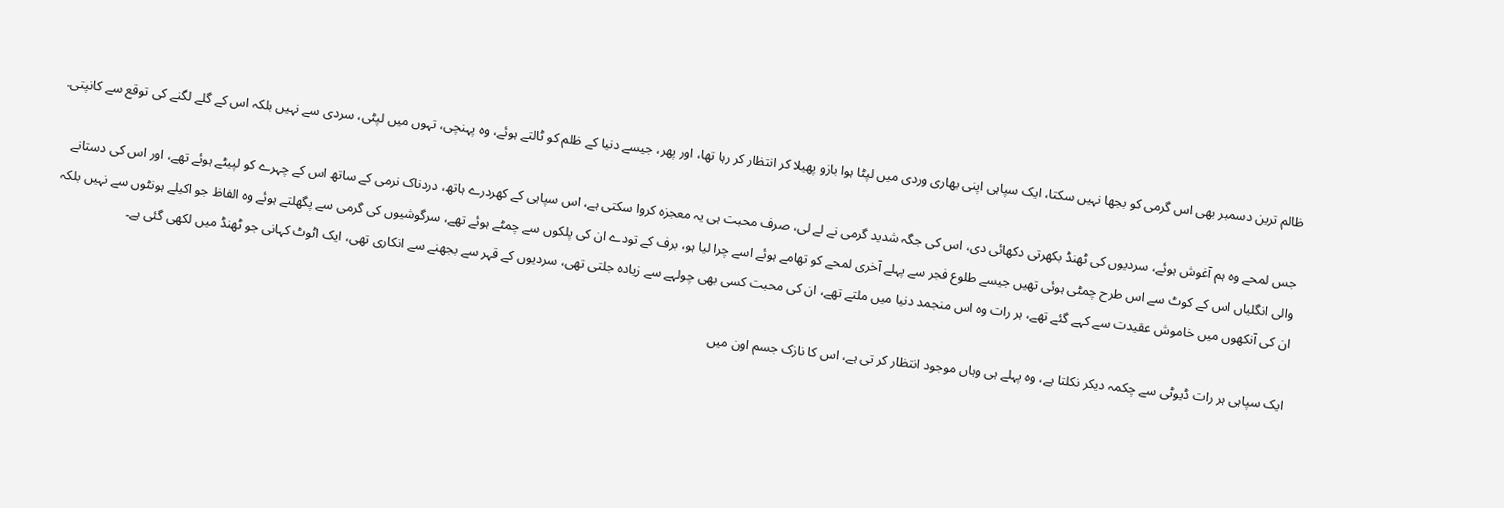ظالم ترین دسمبر بھی اس گرمی کو بجھا نہیں سکتا، ایک سپاہی اپنی بھاری وردی میں لپٹا ہوا بازو پھیلا کر انتظار کر رہا تھا، اور پھر، جیسے دنیا کے ظلم کو ٹالتے ہوئے، وہ پہنچی، تہوں میں لپٹی، سردی سے نہیں بلکہ اس کے گلے لگنے کی توقع سے کانپتی.

جس لمحے وہ ہم آغوش ہوئے، سردیوں کی ٹھنڈ بکھرتی دکھائی دی، اس کی جگہ شدید گرمی نے لے لی، صرف محبت ہی یہ معجزہ کروا سکتی ہے، اس سپاہی کے کھردرے ہاتھ، دردناک نرمی کے ساتھ اس کے چہرے کو لپیٹے ہوئے تھے، اور اس کی دستانے والی انگلیاں اس کے کوٹ سے اس طرح چمٹی ہوئی تھیں جیسے طلوع فجر سے پہلے آخری لمحے کو تھامے ہوئے اسے چرا لیا ہو، برف کے تودے ان کی پلکوں سے چمٹے ہوئے تھے، سرگوشیوں کی گرمی سے پگھلتے ہوئے وہ الفاظ جو اکیلے ہونٹوں سے نہیں بلکہ ان کی آنکھوں میں خاموش عقیدت سے کہے گئے تھے، ہر رات وہ اس منجمد دنیا میں ملتے تھے، ان کی محبت کسی بھی چولہے سے زیادہ جلتی تھی، سردیوں کے قہر سے بجھنے سے انکاری تھی، ایک اٹوٹ کہانی جو ٹھنڈ میں لکھی گئی ہے۔

ایک سپاہی ہر رات ڈیوٹی سے چکمہ دیکر نکلتا ہے، وہ پہلے ہی وہاں موجود انتظار کر تی ہے، اس کا نازک جسم اون میں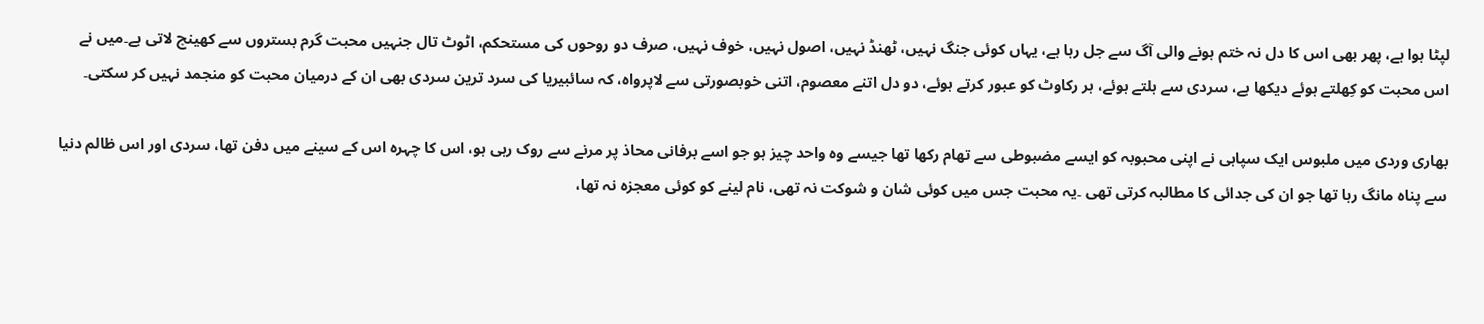لپٹا ہوا ہے، پھر بھی اس کا دل نہ ختم ہونے والی آگ سے جل رہا ہے، یہاں کوئی جنگ نہیں، ٹھنڈ نہیں، اصول نہیں، خوف نہیں، صرف دو روحوں کی مستحکم، اٹوٹ تال جنہیں محبت گرم بستروں سے کھینچ لاتی ہے۔میں نے اس محبت کو کِھلتے ہوئے دیکھا ہے، سردی سے ہلتے ہوئے، ہر رکاوٹ کو عبور کرتے ہوئے، دو دل اتنے معصوم، اتنی خوبصورتی سے لاپرواہ، کہ سائبیریا کی سرد ترین سردی بھی ان کے درمیان محبت کو منجمد نہیں کر سکتی۔

بھاری وردی میں ملبوس ایک سپاہی نے اپنی محبوبہ کو ایسے مضبوطی سے تھام رکھا تھا جیسے وہ واحد چیز ہو جو اسے برفانی محاذ پر مرنے سے روک رہی ہو، اس کا چہرہ اس کے سینے میں دفن تھا، سردی اور اس ظالم دنیا سے پناہ مانگ رہا تھا جو ان کی جدائی کا مطالبہ کرتی تھی ۔یہ محبت جس میں کوئی شان و شوکت نہ تھی، نام لینے کو کوئی معجزہ نہ تھا،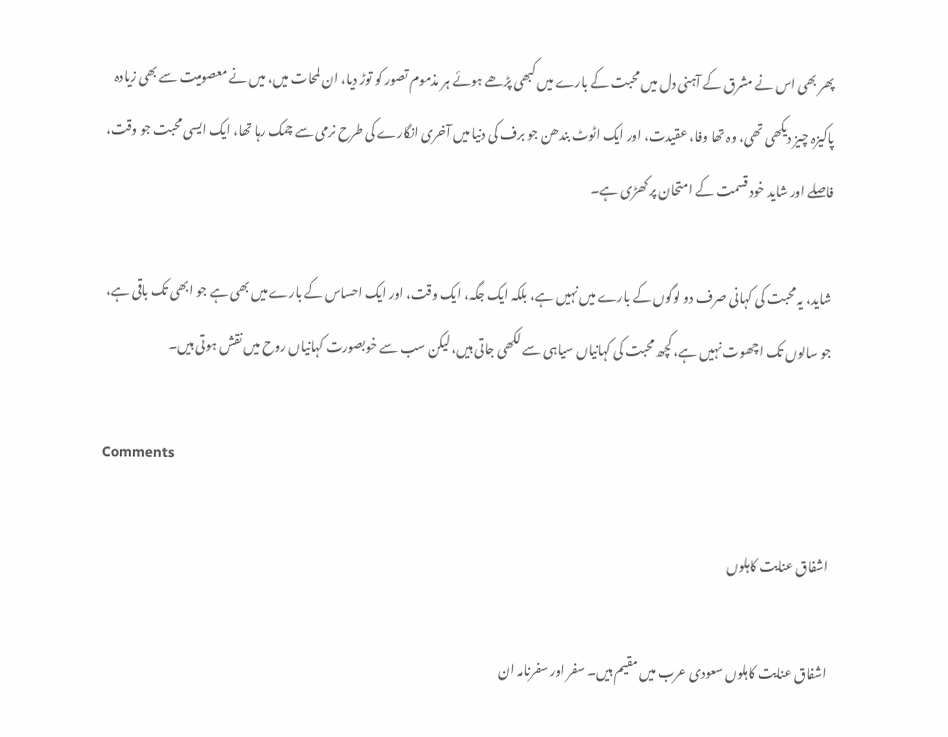پھر بھی اس نے مشرق کے آہنی دل میں محبت کے بارے میں کبھی پڑھے ہوئے ہر مذموم تصور کو توڑ دیا، ان لمحات میں، میں نے معصومیت سے بھی زیادہ پاکیزہ چیز دیکھی تھی، وہ تھا وفا، عقیدت، اور ایک اٹوٹ بندھن جو برف کی دنیا میں آخری انگارے کی طرح نرمی سے چمک رہا تھا، ایک ایسی محبت جو وقت، فاصلے اور شاید خود قسمت کے امتحان پر کھڑی ہے۔

شاید، یہ محبت کی کہانی صرف دو لوگوں کے بارے میں نہیں ہے، بلکہ ایک جگہ، ایک وقت، اور ایک احساس کے بارے میں بھی ہے جو ابھی تک باقی ہے، جو سالوں تک اچھوت نہیں ہے، کچھ محبت کی کہانیاں سیاہی سے لکھی جاتی ہیں، لیکن سب سے خوبصورت کہانیاں روح میں نقش ہوتی ہیں۔

Comments

اشفاق عنایت کاہلوں

اشفاق عنایت کاہلوں سعودی عرب میں مقیم ہیں۔ سفر اور سفرنامہ ان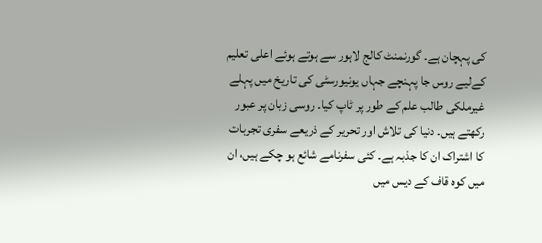کی پہچان ہے۔ گورنمنٹ کالج لاہور سے ہوتے ہوئے اعلی تعلیم کےلیے روس جا پہنچے جہاں یونیورسٹی کی تاریخ میں پہلے غیرملکی طالب علم کے طور پر ٹاپ کیا۔ روسی زبان پر عبور رکھتے ہیں۔ دنیا کی تلاش اور تحریر کے ذریعے سفری تجربات کا اشتراک ان کا جذبہ ہے۔ کئی سفرنامے شائع ہو چکے ہیں، ان میں کوہ قاف کے دیس میں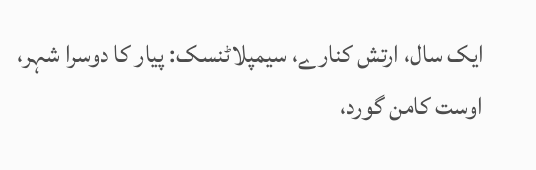ایک سال، ارتش کنارے، سیمپلاٹنسک: پیار کا دوسرا شہر، اوست کامن گورد،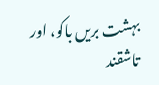بہشت بریں باکو، اور تاشقند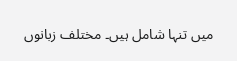میں تنہا شامل ہیں۔ مختلف زبانوں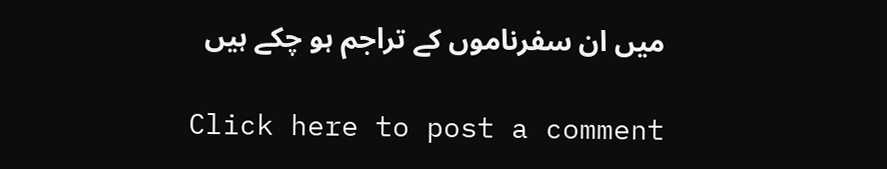میں ان سفرناموں کے تراجم ہو چکے ہیں

Click here to post a comment